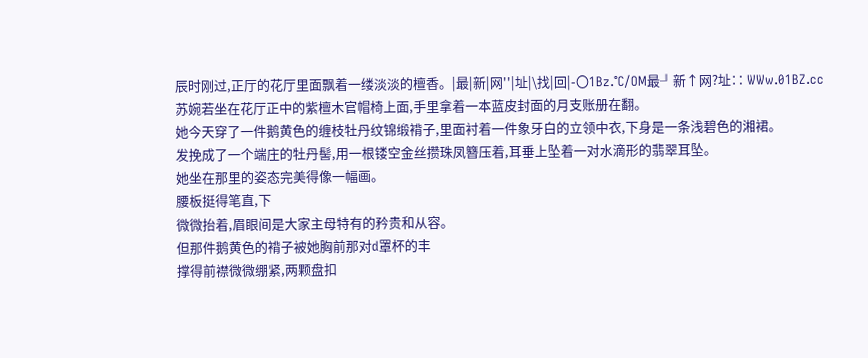辰时刚过,正厅的花厅里面飘着一缕淡淡的檀香。|最|新|网''|址|\找|回|-〇1Bz.℃/OM最╜新↑网?址∷ WWw.01BZ.cc
苏婉若坐在花厅正中的紫檀木官帽椅上面,手里拿着一本蓝皮封面的月支账册在翻。
她今天穿了一件鹅黄色的缠枝牡丹纹锦缎褙子,里面衬着一件象牙白的立领中衣,下身是一条浅碧色的湘裙。
发挽成了一个端庄的牡丹髻,用一根镂空金丝攒珠凤簪压着,耳垂上坠着一对水滴形的翡翠耳坠。
她坐在那里的姿态完美得像一幅画。
腰板挺得笔直,下
微微抬着,眉眼间是大家主母特有的矜贵和从容。
但那件鹅黄色的褙子被她胸前那对d罩杯的丰
撑得前襟微微绷紧,两颗盘扣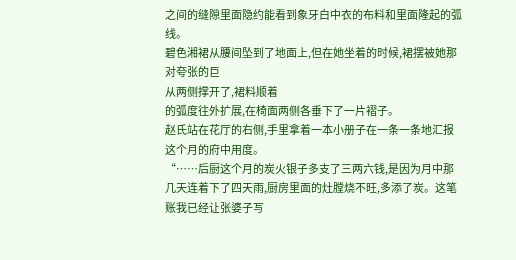之间的缝隙里面隐约能看到象牙白中衣的布料和里面隆起的弧线。
碧色湘裙从腰间坠到了地面上,但在她坐着的时候,裙摆被她那对夸张的巨
从两侧撑开了,裙料顺着
的弧度往外扩展,在椅面两侧各垂下了一片褶子。
赵氏站在花厅的右侧,手里拿着一本小册子在一条一条地汇报这个月的府中用度。
“……后厨这个月的炭火银子多支了三两六钱,是因为月中那几天连着下了四天雨,厨房里面的灶膛烧不旺,多添了炭。这笔账我已经让张婆子写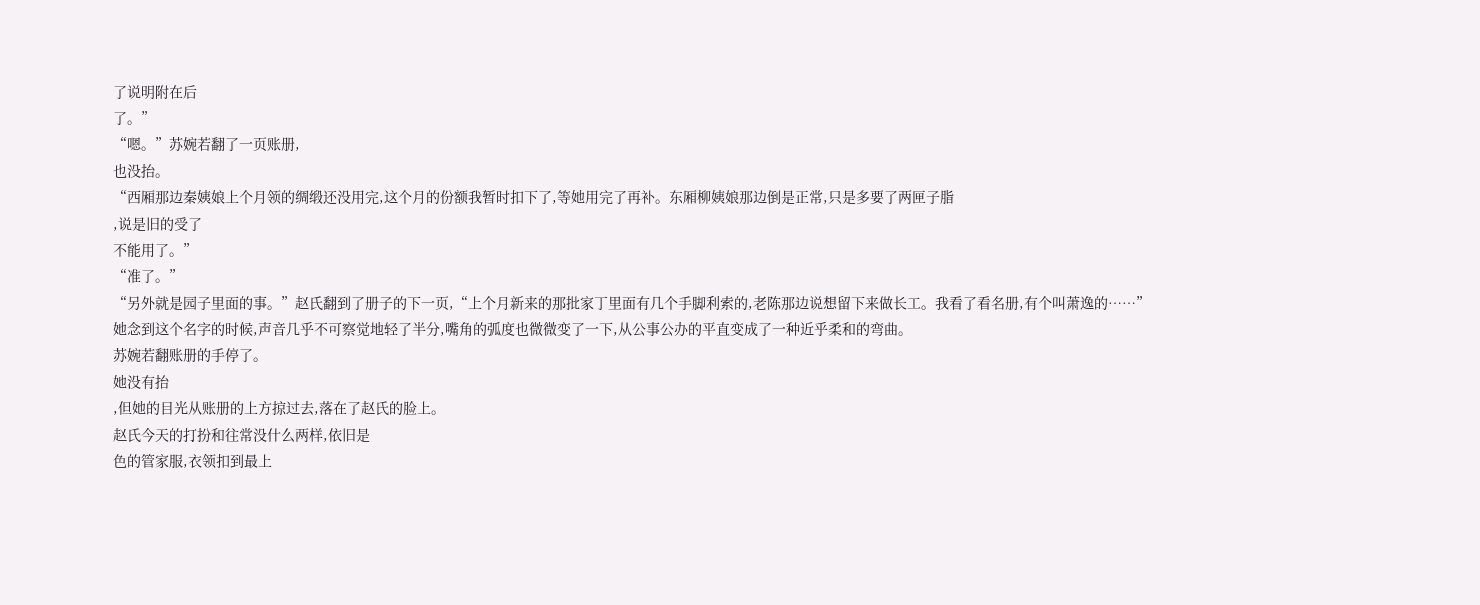了说明附在后
了。”
“嗯。”苏婉若翻了一页账册,
也没抬。
“西厢那边秦姨娘上个月领的绸缎还没用完,这个月的份额我暂时扣下了,等她用完了再补。东厢柳姨娘那边倒是正常,只是多要了两匣子脂
,说是旧的受了
不能用了。”
“准了。”
“另外就是园子里面的事。”赵氏翻到了册子的下一页,“上个月新来的那批家丁里面有几个手脚利索的,老陈那边说想留下来做长工。我看了看名册,有个叫萧逸的……”
她念到这个名字的时候,声音几乎不可察觉地轻了半分,嘴角的弧度也微微变了一下,从公事公办的平直变成了一种近乎柔和的弯曲。
苏婉若翻账册的手停了。
她没有抬
,但她的目光从账册的上方掠过去,落在了赵氏的脸上。
赵氏今天的打扮和往常没什么两样,依旧是
色的管家服,衣领扣到最上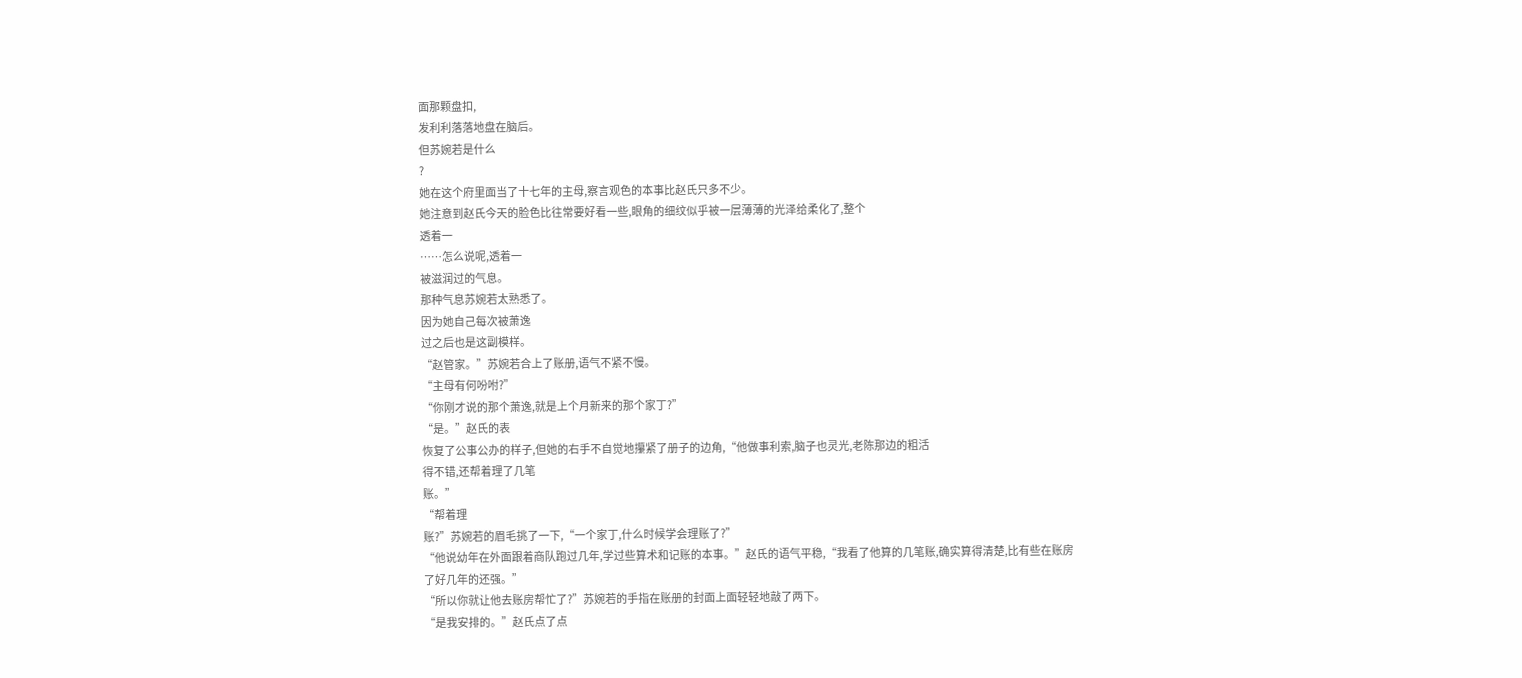面那颗盘扣,
发利利落落地盘在脑后。
但苏婉若是什么
?
她在这个府里面当了十七年的主母,察言观色的本事比赵氏只多不少。
她注意到赵氏今天的脸色比往常要好看一些,眼角的细纹似乎被一层薄薄的光泽给柔化了,整个
透着一
……怎么说呢,透着一
被滋润过的气息。
那种气息苏婉若太熟悉了。
因为她自己每次被萧逸
过之后也是这副模样。
“赵管家。”苏婉若合上了账册,语气不紧不慢。
“主母有何吩咐?”
“你刚才说的那个萧逸,就是上个月新来的那个家丁?”
“是。”赵氏的表
恢复了公事公办的样子,但她的右手不自觉地攥紧了册子的边角,“他做事利索,脑子也灵光,老陈那边的粗活
得不错,还帮着理了几笔
账。”
“帮着理
账?”苏婉若的眉毛挑了一下,“一个家丁,什么时候学会理账了?”
“他说幼年在外面跟着商队跑过几年,学过些算术和记账的本事。”赵氏的语气平稳,“我看了他算的几笔账,确实算得清楚,比有些在账房
了好几年的还强。”
“所以你就让他去账房帮忙了?”苏婉若的手指在账册的封面上面轻轻地敲了两下。
“是我安排的。”赵氏点了点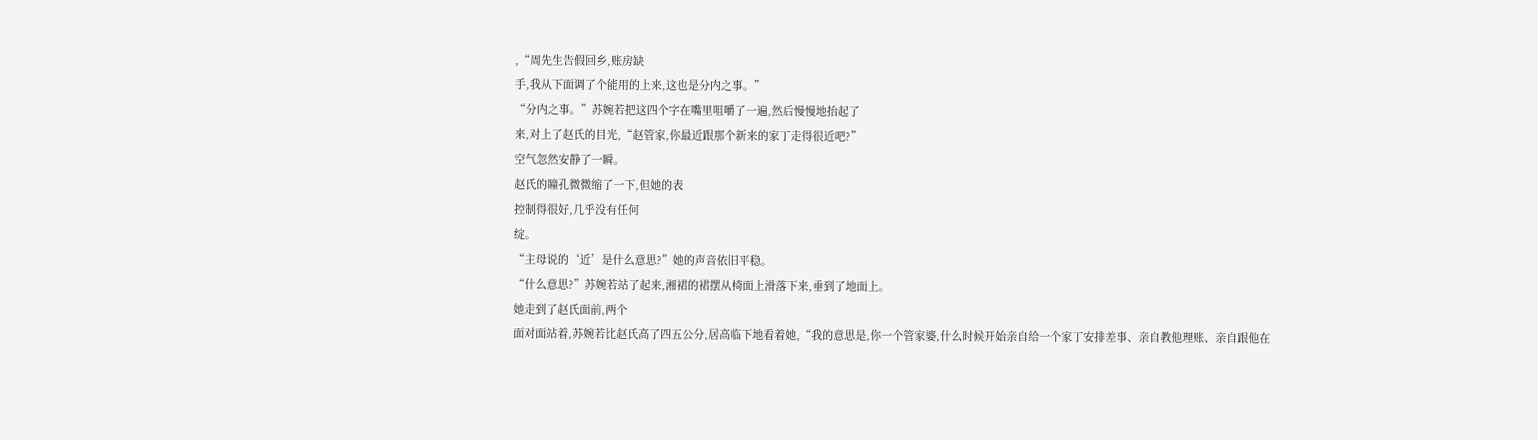,“周先生告假回乡,账房缺
手,我从下面调了个能用的上来,这也是分内之事。”
“分内之事。”苏婉若把这四个字在嘴里咀嚼了一遍,然后慢慢地抬起了
来,对上了赵氏的目光,“赵管家,你最近跟那个新来的家丁走得很近吧?”
空气忽然安静了一瞬。
赵氏的瞳孔微微缩了一下,但她的表
控制得很好,几乎没有任何
绽。
“主母说的‘近’是什么意思?”她的声音依旧平稳。
“什么意思?”苏婉若站了起来,湘裙的裙摆从椅面上滑落下来,垂到了地面上。
她走到了赵氏面前,两个
面对面站着,苏婉若比赵氏高了四五公分,居高临下地看着她,“我的意思是,你一个管家婆,什么时候开始亲自给一个家丁安排差事、亲自教他理账、亲自跟他在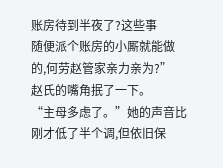账房待到半夜了?这些事
随便派个账房的小厮就能做的,何劳赵管家亲力亲为?”
赵氏的嘴角抿了一下。
“主母多虑了。”她的声音比刚才低了半个调,但依旧保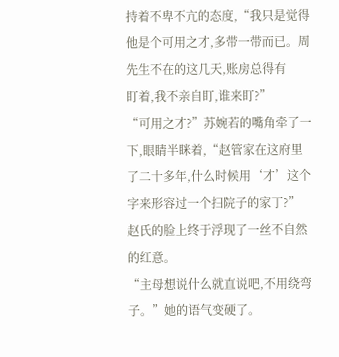持着不卑不亢的态度,“我只是觉得他是个可用之才,多带一带而已。周先生不在的这几天,账房总得有
盯着,我不亲自盯,谁来盯?”
“可用之才?”苏婉若的嘴角牵了一下,眼睛半眯着,“赵管家在这府里
了二十多年,什么时候用‘才’这个字来形容过一个扫院子的家丁?”
赵氏的脸上终于浮现了一丝不自然的红意。
“主母想说什么就直说吧,不用绕弯子。”她的语气变硬了。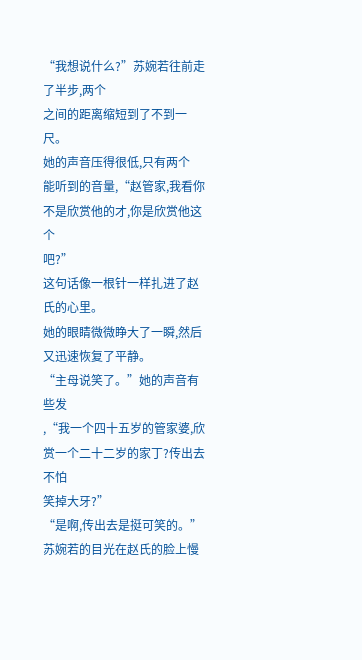“我想说什么?”苏婉若往前走了半步,两个
之间的距离缩短到了不到一尺。
她的声音压得很低,只有两个
能听到的音量,“赵管家,我看你不是欣赏他的才,你是欣赏他这个
吧?”
这句话像一根针一样扎进了赵氏的心里。
她的眼睛微微睁大了一瞬,然后又迅速恢复了平静。
“主母说笑了。”她的声音有些发
,“我一个四十五岁的管家婆,欣赏一个二十二岁的家丁?传出去不怕
笑掉大牙?”
“是啊,传出去是挺可笑的。”苏婉若的目光在赵氏的脸上慢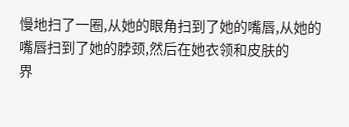慢地扫了一圈,从她的眼角扫到了她的嘴唇,从她的嘴唇扫到了她的脖颈,然后在她衣领和皮肤的
界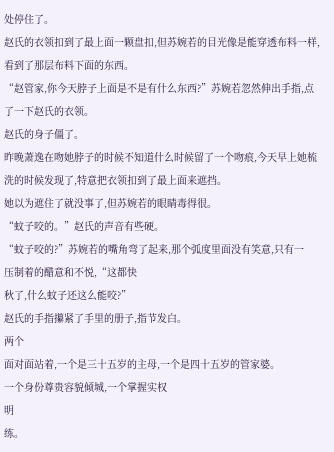处停住了。
赵氏的衣领扣到了最上面一颗盘扣,但苏婉若的目光像是能穿透布料一样,看到了那层布料下面的东西。
“赵管家,你今天脖子上面是不是有什么东西?”苏婉若忽然伸出手指,点了一下赵氏的衣领。
赵氏的身子僵了。
昨晚萧逸在吻她脖子的时候不知道什么时候留了一个吻痕,今天早上她梳洗的时候发现了,特意把衣领扣到了最上面来遮挡。
她以为遮住了就没事了,但苏婉若的眼睛毒得很。
“蚊子咬的。”赵氏的声音有些硬。
“蚊子咬的?”苏婉若的嘴角弯了起来,那个弧度里面没有笑意,只有一
压制着的醋意和不悦,“这都快
秋了,什么蚊子还这么能咬?”
赵氏的手指攥紧了手里的册子,指节发白。
两个
面对面站着,一个是三十五岁的主母,一个是四十五岁的管家婆。
一个身份尊贵容貌倾城,一个掌握实权
明
练。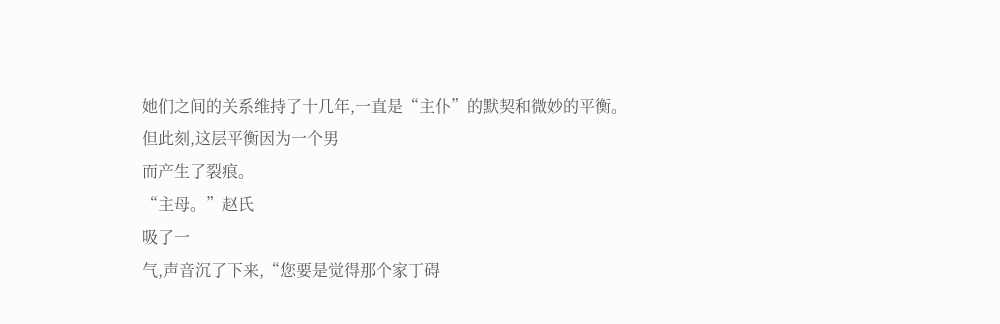她们之间的关系维持了十几年,一直是“主仆”的默契和微妙的平衡。
但此刻,这层平衡因为一个男
而产生了裂痕。
“主母。”赵氏
吸了一
气,声音沉了下来,“您要是觉得那个家丁碍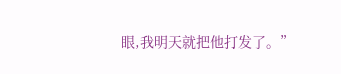眼,我明天就把他打发了。”